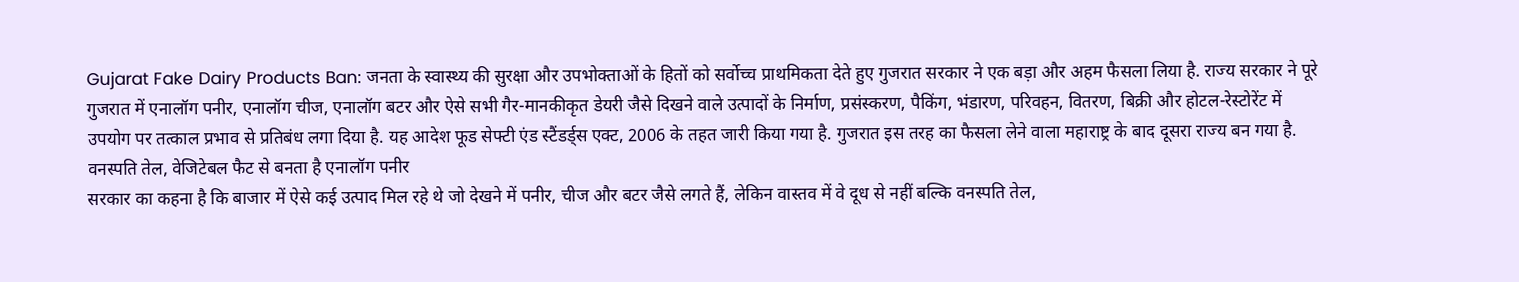Gujarat Fake Dairy Products Ban: जनता के स्वास्थ्य की सुरक्षा और उपभोक्ताओं के हितों को सर्वोच्च प्राथमिकता देते हुए गुजरात सरकार ने एक बड़ा और अहम फैसला लिया है. राज्य सरकार ने पूरे गुजरात में एनालॉग पनीर, एनालॉग चीज, एनालॉग बटर और ऐसे सभी गैर-मानकीकृत डेयरी जैसे दिखने वाले उत्पादों के निर्माण, प्रसंस्करण, पैकिंग, भंडारण, परिवहन, वितरण, बिक्री और होटल-रेस्टोरेंट में उपयोग पर तत्काल प्रभाव से प्रतिबंध लगा दिया है. यह आदेश फूड सेफ्टी एंड स्टैंडर्ड्स एक्ट, 2006 के तहत जारी किया गया है. गुजरात इस तरह का फैसला लेने वाला महाराष्ट्र के बाद दूसरा राज्य बन गया है.
वनस्पति तेल, वेजिटेबल फैट से बनता है एनालॉग पनीर
सरकार का कहना है कि बाजार में ऐसे कई उत्पाद मिल रहे थे जो देखने में पनीर, चीज और बटर जैसे लगते हैं, लेकिन वास्तव में वे दूध से नहीं बल्कि वनस्पति तेल,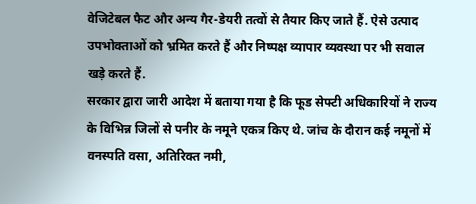वेजिटेबल फैट और अन्य गैर-डेयरी तत्वों से तैयार किए जाते हैं. ऐसे उत्पाद उपभोक्ताओं को भ्रमित करते हैं और निष्पक्ष व्यापार व्यवस्था पर भी सवाल खड़े करते हैं.
सरकार द्वारा जारी आदेश में बताया गया है कि फूड सेफ्टी अधिकारियों ने राज्य के विभिन्न जिलों से पनीर के नमूने एकत्र किए थे. जांच के दौरान कई नमूनों में वनस्पति वसा, अतिरिक्त नमी,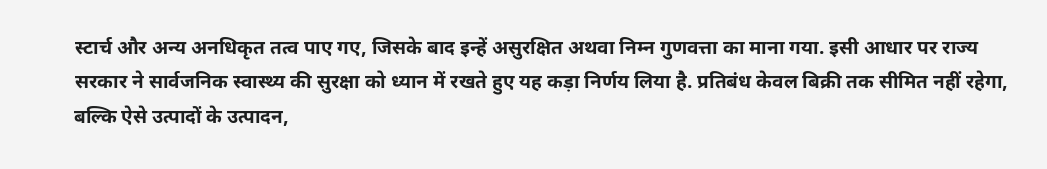स्टार्च और अन्य अनधिकृत तत्व पाए गए, जिसके बाद इन्हें असुरक्षित अथवा निम्न गुणवत्ता का माना गया. इसी आधार पर राज्य सरकार ने सार्वजनिक स्वास्थ्य की सुरक्षा को ध्यान में रखते हुए यह कड़ा निर्णय लिया है. प्रतिबंध केवल बिक्री तक सीमित नहीं रहेगा, बल्कि ऐसे उत्पादों के उत्पादन,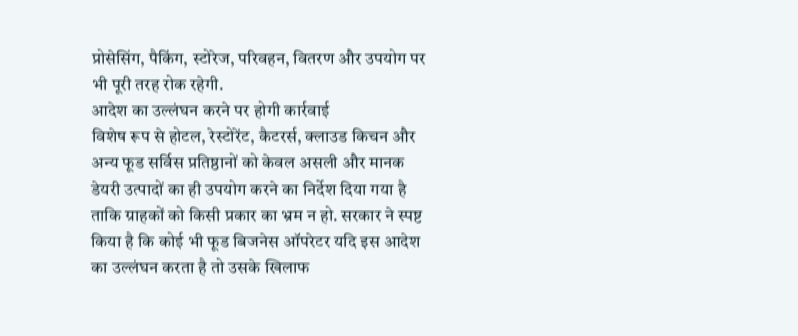प्रोसेसिंग, पैकिंग, स्टोरेज, परिवहन, वितरण और उपयोग पर भी पूरी तरह रोक रहेगी.
आदेश का उल्लंघन करने पर होगी कार्रवाई
विशेष रूप से होटल, रेस्टोरेंट, कैटरर्स, क्लाउड किचन और अन्य फूड सर्विस प्रतिष्ठानों को केवल असली और मानक डेयरी उत्पादों का ही उपयोग करने का निर्देश दिया गया है ताकि ग्राहकों को किसी प्रकार का भ्रम न हो. सरकार ने स्पष्ट किया है कि कोई भी फूड बिजनेस ऑपरेटर यदि इस आदेश का उल्लंघन करता है तो उसके खिलाफ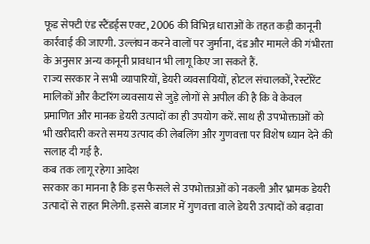फूड सेफ्टी एंड स्टैंडर्ड्स एक्ट, 2006 की विभिन्न धाराओं के तहत कड़ी कानूनी कार्रवाई की जाएगी. उल्लंघन करने वालों पर जुर्माना, दंड और मामले की गंभीरता के अनुसार अन्य कानूनी प्रावधान भी लागू किए जा सकते हैं.
राज्य सरकार ने सभी व्यापारियों, डेयरी व्यवसायियों, होटल संचालकों, रेस्टोरेंट मालिकों और कैटरिंग व्यवसाय से जुड़े लोगों से अपील की है कि वे केवल प्रमाणित और मानक डेयरी उत्पादों का ही उपयोग करें. साथ ही उपभोक्ताओं को भी खरीदारी करते समय उत्पाद की लेबलिंग और गुणवत्ता पर विशेष ध्यान देने की सलाह दी गई है.
कब तक लागू रहेगा आदेश
सरकार का मानना है कि इस फैसले से उपभोक्ताओं को नकली और भ्रामक डेयरी उत्पादों से राहत मिलेगी. इससे बाजार में गुणवत्ता वाले डेयरी उत्पादों को बढ़ावा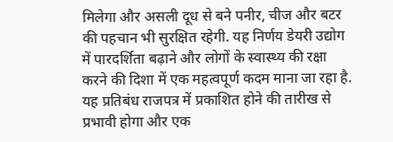मिलेगा और असली दूध से बने पनीर, चीज और बटर की पहचान भी सुरक्षित रहेगी. यह निर्णय डेयरी उद्योग में पारदर्शिता बढ़ाने और लोगों के स्वास्थ्य की रक्षा करने की दिशा में एक महत्वपूर्ण कदम माना जा रहा है. यह प्रतिबंध राजपत्र में प्रकाशित होने की तारीख से प्रभावी होगा और एक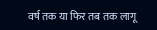वर्ष तक या फिर तब तक लागू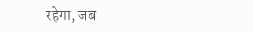रहेगा, जब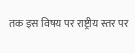तक इस विषय पर राष्ट्रीय स्तर पर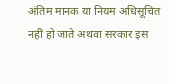अंतिम मानक या नियम अधिसूचित नहीं हो जाते अथवा सरकार इस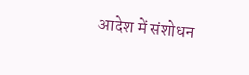आदेश में संशोधन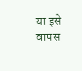या इसे वापस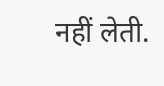नहीं लेती.